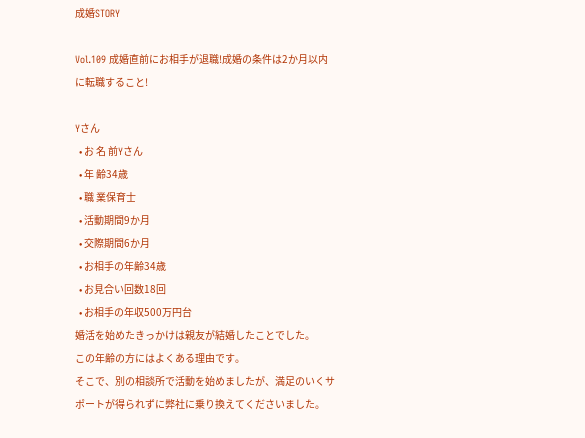成婚STORY

Vol.109 成婚直前にお相手が退職!成婚の条件は2か月以内に転職すること!

Yさん
  • お 名 前Yさん
  • 年 齢34歳
  • 職 業保育士
  • 活動期間9か月
  • 交際期間6か月
  • お相手の年齢34歳
  • お見合い回数18回
  • お相手の年収500万円台
婚活を始めたきっかけは親友が結婚したことでした。
この年齢の方にはよくある理由です。
そこで、別の相談所で活動を始めましたが、満足のいくサポートが得られずに弊社に乗り換えてくださいました。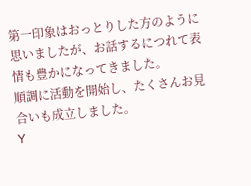第一印象はおっとりした方のように思いましたが、お話するにつれて表情も豊かになってきました。
順調に活動を開始し、たくさんお見合いも成立しました。
Y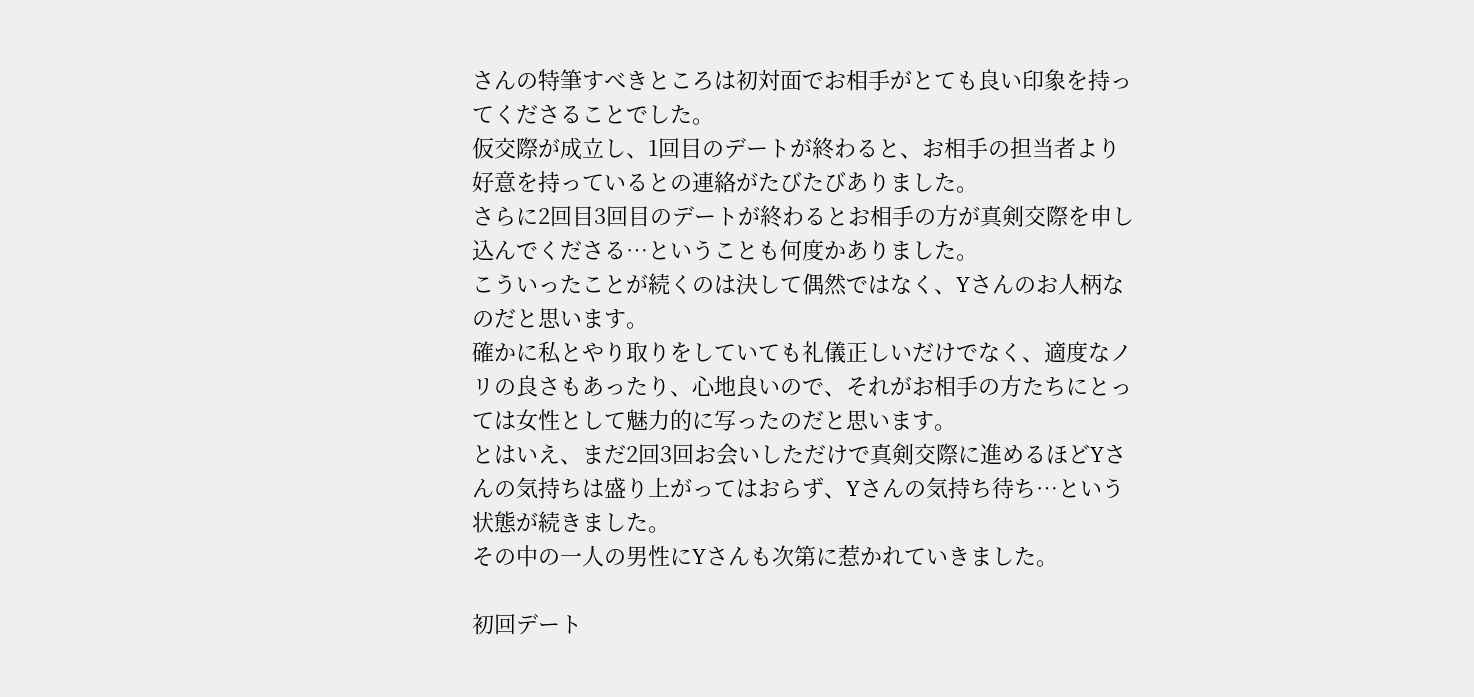さんの特筆すべきところは初対面でお相手がとても良い印象を持ってくださることでした。
仮交際が成立し、1回目のデートが終わると、お相手の担当者より好意を持っているとの連絡がたびたびありました。
さらに2回目3回目のデートが終わるとお相手の方が真剣交際を申し込んでくださる…ということも何度かありました。
こういったことが続くのは決して偶然ではなく、Yさんのお人柄なのだと思います。
確かに私とやり取りをしていても礼儀正しいだけでなく、適度なノリの良さもあったり、心地良いので、それがお相手の方たちにとっては女性として魅力的に写ったのだと思います。
とはいえ、まだ2回3回お会いしただけで真剣交際に進めるほどYさんの気持ちは盛り上がってはおらず、Yさんの気持ち待ち…という状態が続きました。
その中の一人の男性にYさんも次第に惹かれていきました。

初回デート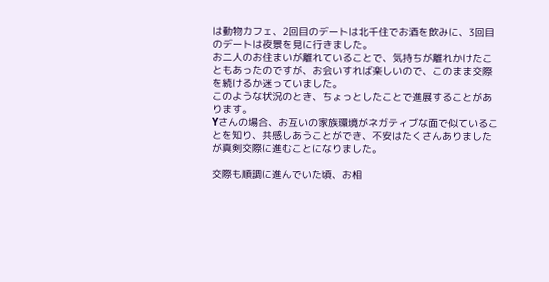は動物カフェ、2回目のデートは北千住でお酒を飲みに、3回目のデートは夜景を見に行きました。
お二人のお住まいが離れていることで、気持ちが離れかけたこともあったのですが、お会いすれば楽しいので、このまま交際を続けるか迷っていました。
このような状況のとき、ちょっとしたことで進展することがあります。
Yさんの場合、お互いの家族環境がネガティブな面で似ていることを知り、共感しあうことができ、不安はたくさんありましたが真剣交際に進むことになりました。

交際も順調に進んでいた頃、お相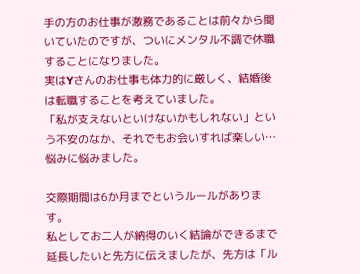手の方のお仕事が激務であることは前々から聞いていたのですが、ついにメンタル不調で休職することになりました。
実はYさんのお仕事も体力的に厳しく、結婚後は転職することを考えていました。
「私が支えないといけないかもしれない」という不安のなか、それでもお会いすれば楽しい…
悩みに悩みました。

交際期間は6か月までというルールがあります。
私としてお二人が納得のいく結論ができるまで延長したいと先方に伝えましたが、先方は「ル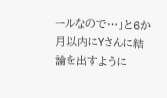ールなので…」と6か月以内にYさんに結論を出すように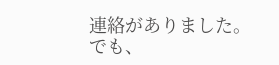連絡がありました。
でも、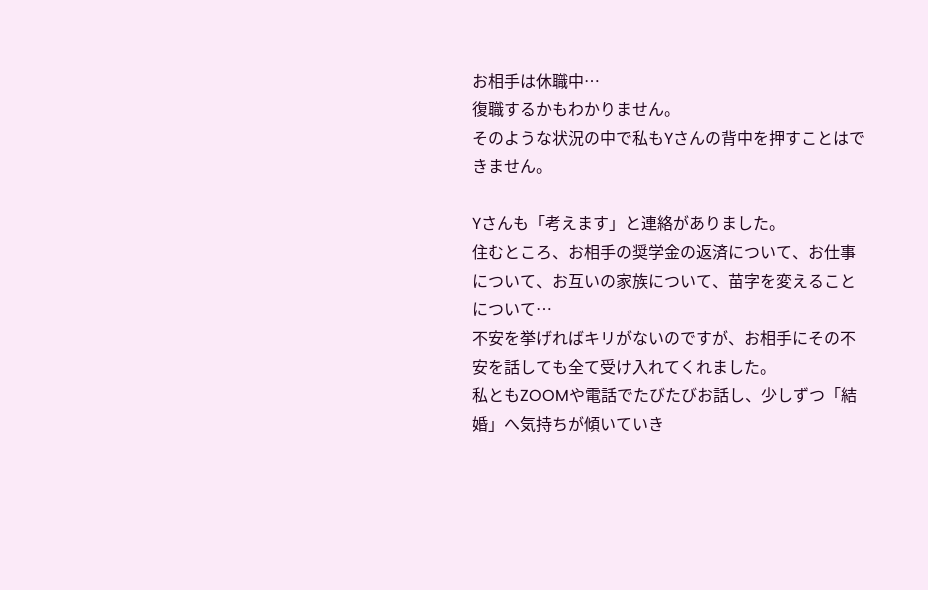お相手は休職中…
復職するかもわかりません。
そのような状況の中で私もYさんの背中を押すことはできません。

Yさんも「考えます」と連絡がありました。
住むところ、お相手の奨学金の返済について、お仕事について、お互いの家族について、苗字を変えることについて…
不安を挙げればキリがないのですが、お相手にその不安を話しても全て受け入れてくれました。
私ともZOOMや電話でたびたびお話し、少しずつ「結婚」へ気持ちが傾いていき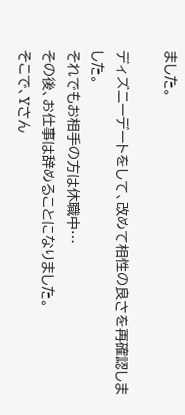ました。

ディズニーデートをして、改めて相性の良さを再確認しました。
それでもお相手の方は休職中…
その後、お仕事は辞めることになりました。
そこで、Yさん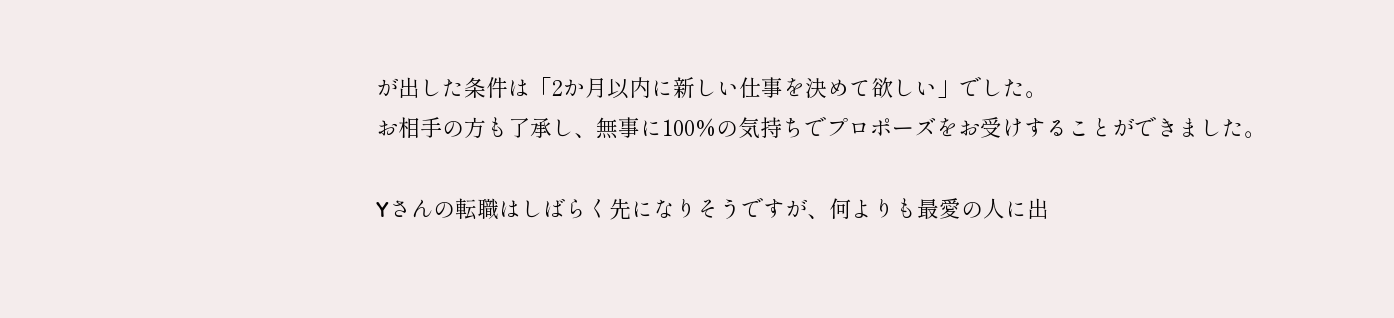が出した条件は「2か月以内に新しい仕事を決めて欲しい」でした。
お相手の方も了承し、無事に100%の気持ちでプロポーズをお受けすることができました。

Yさんの転職はしばらく先になりそうですが、何よりも最愛の人に出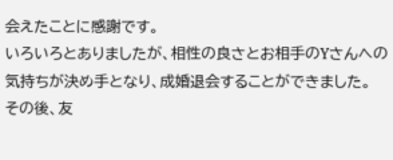会えたことに感謝です。
いろいろとありましたが、相性の良さとお相手のYさんへの気持ちが決め手となり、成婚退会することができました。
その後、友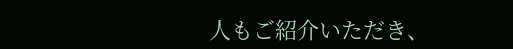人もご紹介いただき、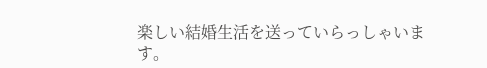楽しい結婚生活を送っていらっしゃいます。